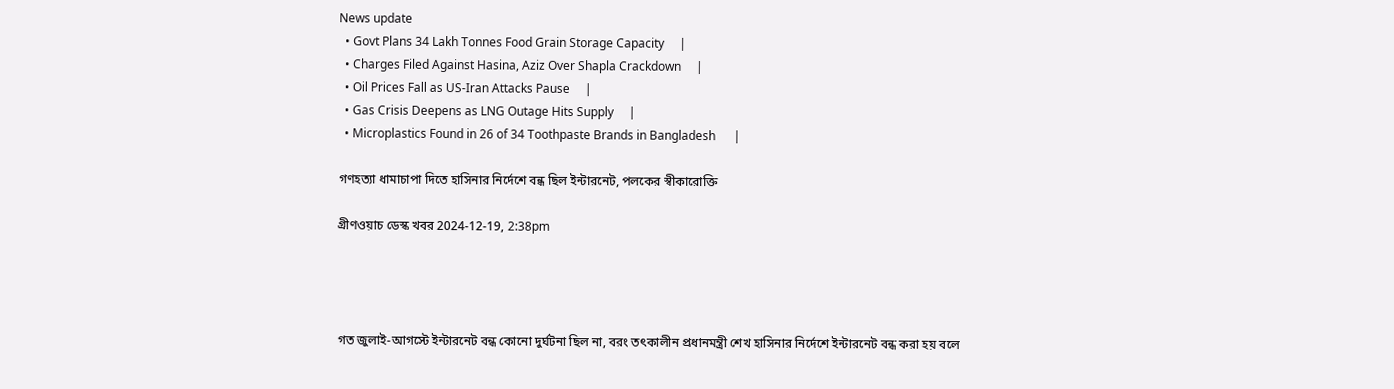News update
  • Govt Plans 34 Lakh Tonnes Food Grain Storage Capacity     |
  • Charges Filed Against Hasina, Aziz Over Shapla Crackdown     |
  • Oil Prices Fall as US-Iran Attacks Pause     |
  • Gas Crisis Deepens as LNG Outage Hits Supply     |
  • Microplastics Found in 26 of 34 Toothpaste Brands in Bangladesh      |

গণহত্যা ধামাচাপা দিতে হাসিনার নির্দেশে বন্ধ ছিল ইন্টারনেট, পলকের স্বীকারোক্তি

গ্রীণওয়াচ ডেস্ক খবর 2024-12-19, 2:38pm




গত জুলাই-আগস্টে ইন্টারনেট বন্ধ কোনো দুর্ঘটনা ছিল না, বরং তৎকালীন প্রধানমন্ত্রী শেখ হাসিনার নির্দেশে ইন্টারনেট বন্ধ করা হয় বলে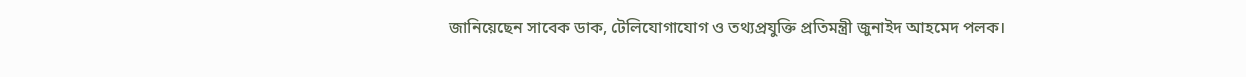জানিয়েছেন সাবেক ডাক, টেলিযোগাযোগ ও তথ্যপ্রযুক্তি প্রতিমন্ত্রী জুনাইদ আহমেদ পলক।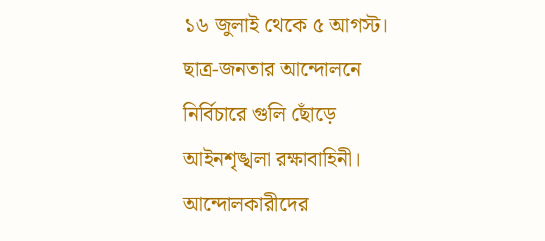১৬ জুলাই থেকে ৫ আগস্ট। ছাত্র-জনতার আন্দোলনে নির্বিচারে গুলি ছোঁড়ে আইনশৃঙ্খলা রক্ষাবাহিনী। আন্দোলকারীদের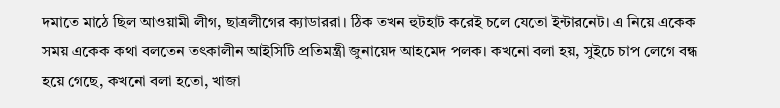দমাতে মাঠে ছিল আওয়ামী লীগ, ছাত্রলীগের ক্যাডাররা। ঠিক তখন হুটহাট করেই চলে যেতো ইন্টারনেট। এ নিয়ে একেক সময় একেক কথা বলতেন তৎকালীন আইসিটি প্রতিমন্ত্রী জুনায়েদ আহমেদ পলক। কখনো বলা হয়, সুইচে চাপ লেগে বন্ধ হয়ে গেছে, কখনো বলা হতো, খাজা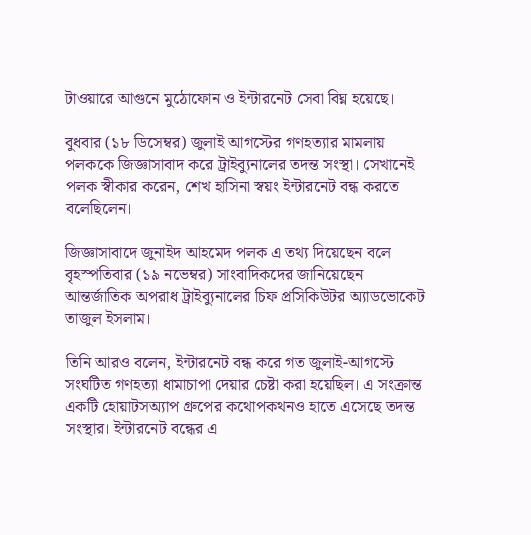টাওয়ারে আগুনে মুঠোফোন ও ইন্টারনেট সেবা বিঘ্ন হয়েছে।

বুধবার (১৮ ডিসেম্বর) জুলাই আগস্টের গণহত্যার মামলায় পলককে জিজ্ঞাসাবাদ করে ট্রাইব্যুনালের তদন্ত সংস্থা। সেখানেই পলক স্বীকার করেন, শেখ হাসিনা স্বয়ং ইন্টারনেট বন্ধ করতে বলেছিলেন।

জিজ্ঞাসাবাদে জুনাইদ আহমেদ পলক এ তথ্য দিয়েছেন বলে বৃহস্পতিবার (১৯ নভেম্বর) সাংবাদিকদের জানিয়েছেন আন্তর্জাতিক অপরাধ ট্রাইব্যুনালের চিফ প্রসিকিউটর অ্যাডভোকেট তাজুল ইসলাম।

তিনি আরও বলেন, ইন্টারনেট বন্ধ করে গত জুলাই-আগস্টে সংঘটিত গণহত্যা ধামাচাপা দেয়ার চেষ্টা করা হয়েছিল। এ সংক্রান্ত একটি হোয়াটসঅ্যাপ গ্রুপের কথোপকথনও হাতে এসেছে তদন্ত সংস্থার। ইন্টারনেট বন্ধের এ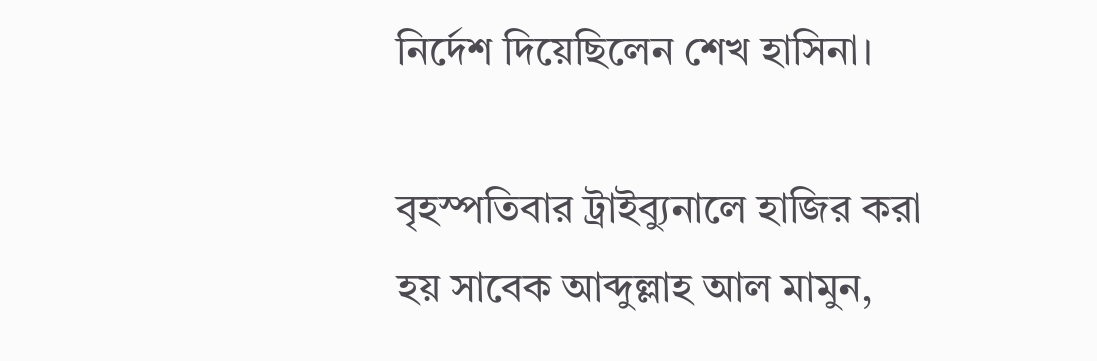নির্দেশ দিয়েছিলেন শেখ হাসিনা।

বৃহস্পতিবার ট্রাইব্যুনালে হাজির করা হয় সাবেক আব্দুল্লাহ আল মামুন,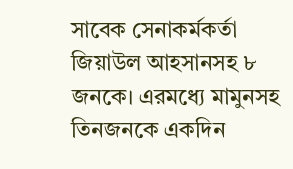সাবেক সেনাকর্মকর্তা  জিয়াউল আহসানসহ ৮ জনকে। এরমধ্যে মামুনসহ তিনজনকে একদিন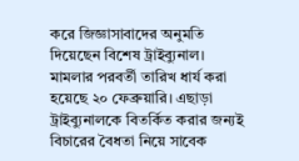করে জিজ্ঞাসাবাদের অনুমতি দিয়েছেন বিশেষ ট্রাইব্যুনাল। মামলার পরবর্তী তারিখ ধার্য করা হয়েছে ২০ ফেব্রুয়ারি। এছাড়া ট্রাইব্যুনালকে বিতর্কিত করার জন্যই বিচারের বৈধতা নিয়ে সাবেক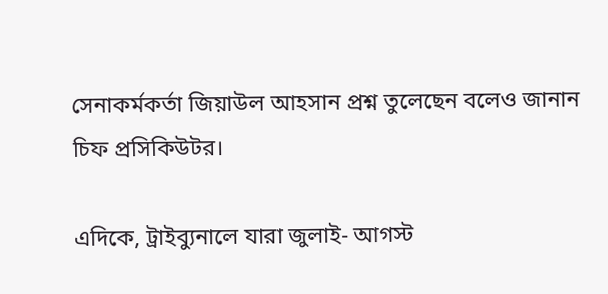সেনাকর্মকর্তা জিয়াউল আহসান প্রশ্ন তুলেছেন বলেও জানান চিফ প্রসিকিউটর।

এদিকে, ট্রাইব্যুনালে যারা জুলাই- আগস্ট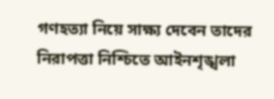গণহত্যা নিয়ে সাক্ষ্য দেবেন তাদের নিরাপত্তা নিশ্চিতে আইনশৃঙ্খলা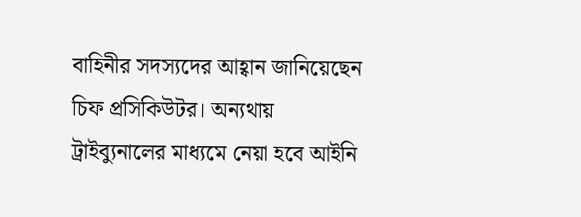বাহিনীর সদস্যদের আহ্বান জানিয়েছেন চিফ প্রসিকিউটর। অন্যথায় ট্রাইব্যুনালের মাধ্যমে নেয়া হবে আইনি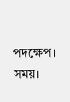পদক্ষেপ। সময়।